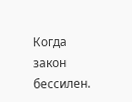Когда закон бессилен.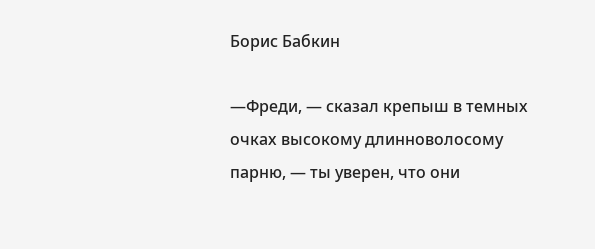Борис Бабкин

—Фреди, — сказал крепыш в темных очках высокому длинноволосому парню, — ты уверен, что они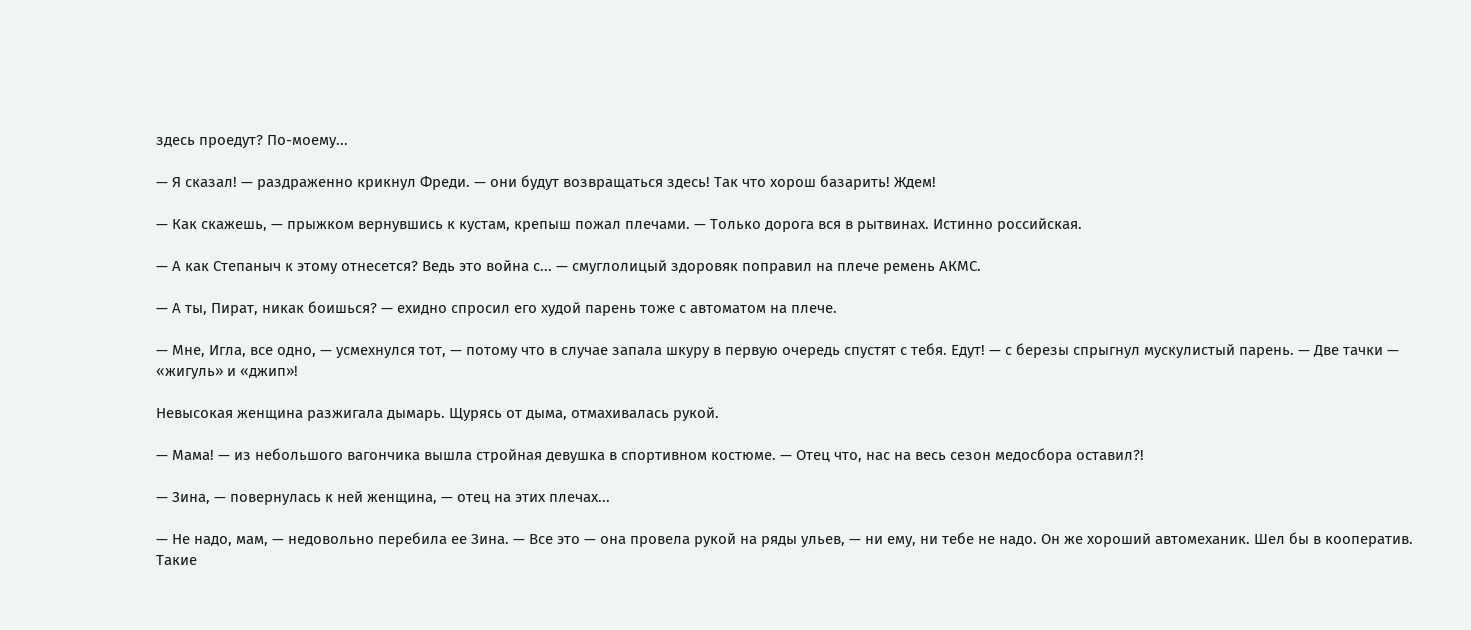здесь проедут? По-моему...

— Я сказал! — раздраженно крикнул Фреди. — они будут возвращаться здесь! Так что хорош базарить! Ждем!

— Как скажешь, — прыжком вернувшись к кустам, крепыш пожал плечами. — Только дорога вся в рытвинах. Истинно российская.

— А как Степаныч к этому отнесется? Ведь это война с... — смуглолицый здоровяк поправил на плече ремень АКМС.

— А ты, Пират, никак боишься? — ехидно спросил его худой парень тоже с автоматом на плече.

— Мне, Игла, все одно, — усмехнулся тот, — потому что в случае запала шкуру в первую очередь спустят с тебя. Едут! — с березы спрыгнул мускулистый парень. — Две тачки — «жигуль» и «джип»!

Невысокая женщина разжигала дымарь. Щурясь от дыма, отмахивалась рукой.

— Мама! — из небольшого вагончика вышла стройная девушка в спортивном костюме. — Отец что, нас на весь сезон медосбора оставил?!

— Зина, — повернулась к ней женщина, — отец на этих плечах...

— Не надо, мам, — недовольно перебила ее Зина. — Все это — она провела рукой на ряды ульев, — ни ему, ни тебе не надо. Он же хороший автомеханик. Шел бы в кооператив. Такие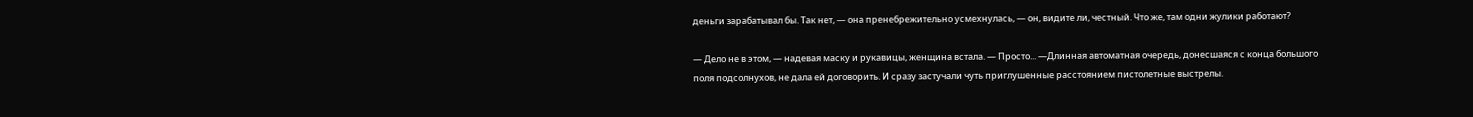деньги зарабатывал бы. Так нет, — она пренебрежительно усмехнулась, — он, видите ли, честный. Что же, там одни жулики работают?

— Дело не в этом, — надевая маску и рукавицы, женщина встала. — Просто... —Длинная автоматная очередь, донесшаяся с конца большого поля подсолнухов, не дала ей договорить. И сразу застучали чуть приглушенные расстоянием пистолетные выстрелы.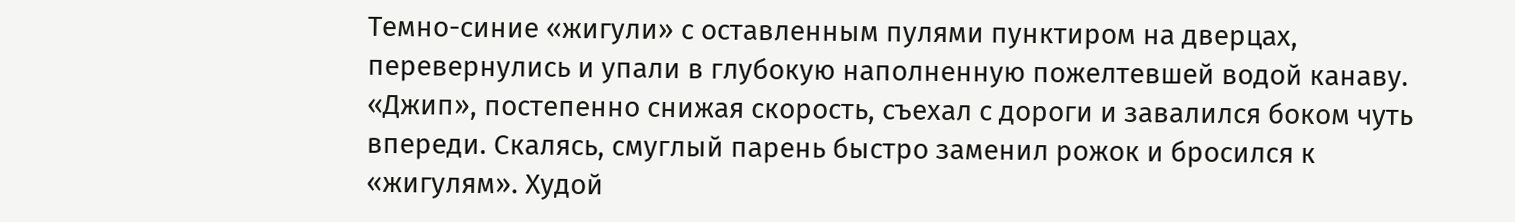Темно-синие «жигули» с оставленным пулями пунктиром на дверцах, перевернулись и упали в глубокую наполненную пожелтевшей водой канаву. «Джип», постепенно снижая скорость, съехал с дороги и завалился боком чуть впереди. Скалясь, смуглый парень быстро заменил рожок и бросился к «жигулям». Худой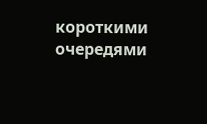короткими очередями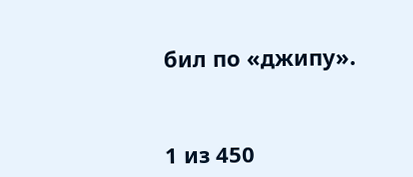бил по «джипу».



1 из 450